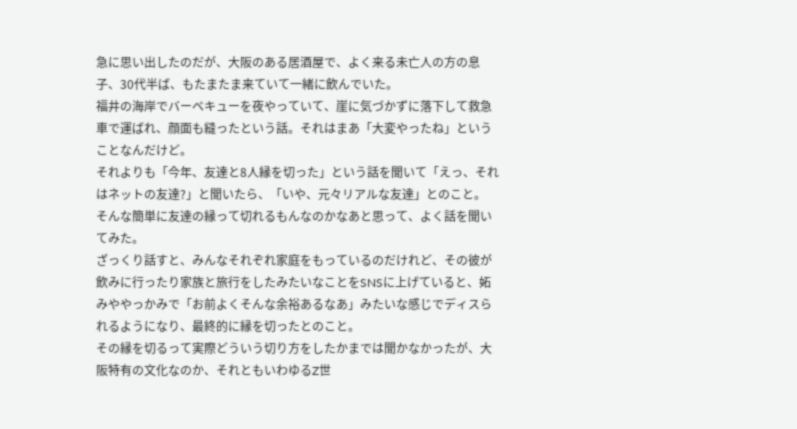急に思い出したのだが、大阪のある居酒屋で、よく来る未亡人の方の息子、30代半ば、もたまたま来ていて一緒に飲んでいた。
福井の海岸でバーベキューを夜やっていて、崖に気づかずに落下して救急車で運ばれ、顔面も縫ったという話。それはまあ「大変やったね」ということなんだけど。
それよりも「今年、友達と8人縁を切った」という話を聞いて「えっ、それはネットの友達?」と聞いたら、「いや、元々リアルな友達」とのこと。
そんな簡単に友達の縁って切れるもんなのかなあと思って、よく話を聞いてみた。
ざっくり話すと、みんなそれぞれ家庭をもっているのだけれど、その彼が飲みに行ったり家族と旅行をしたみたいなことをSNSに上げていると、妬みややっかみで「お前よくそんな余裕あるなあ」みたいな感じでディスられるようになり、最終的に縁を切ったとのこと。
その縁を切るって実際どういう切り方をしたかまでは聞かなかったが、大阪特有の文化なのか、それともいわゆるZ世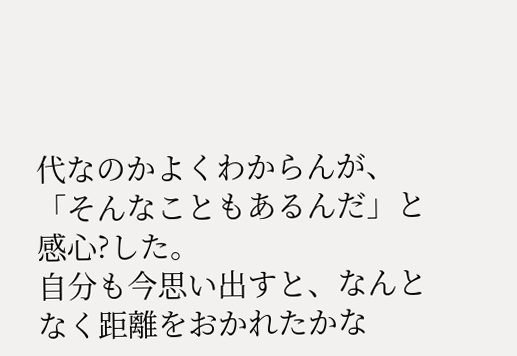代なのかよくわからんが、「そんなこともあるんだ」と感心?した。
自分も今思い出すと、なんとなく距離をおかれたかな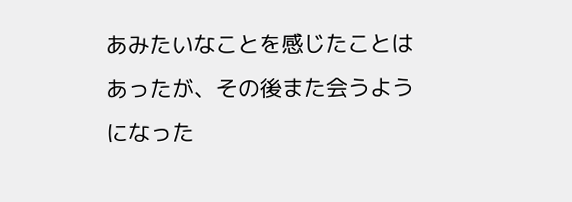あみたいなことを感じたことはあったが、その後また会うようになった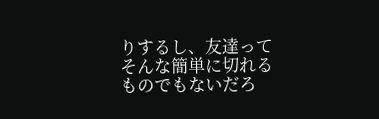りするし、友達ってそんな簡単に切れるものでもないだろ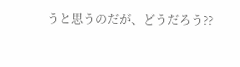うと思うのだが、どうだろう??